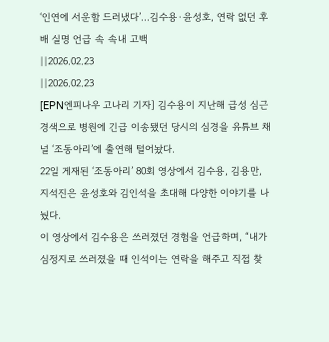‘인연에 서운함 드러냈다’…김수용·윤성호, 연락 없던 후배 실명 언급 속 속내 고백
||2026.02.23
||2026.02.23
[EPN엔피나우 고나리 기자] 김수용이 지난해 급성 심근경색으로 병원에 긴급 이송됐던 당시의 심경을 유튜브 채널 ‘조동아리’에 출연해 털어놨다.
22일 게재된 ‘조동아리’ 80회 영상에서 김수용, 김용만, 지석진은 윤성호와 김인석을 초대해 다양한 이야기를 나눴다.
이 영상에서 김수용은 쓰러졌던 경험을 언급하며, “내가 심정지로 쓰러졌을 때 인석이는 연락을 해주고 직접 찾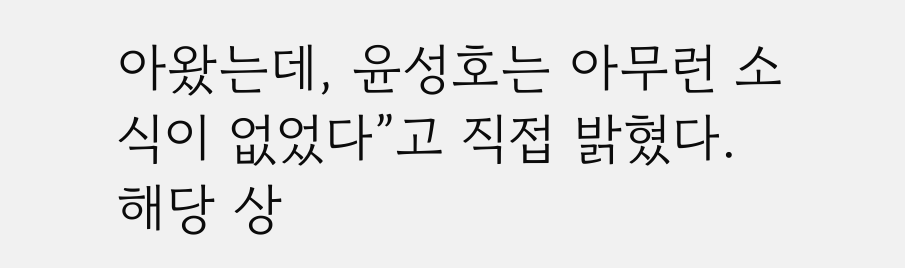아왔는데, 윤성호는 아무런 소식이 없었다”고 직접 밝혔다.
해당 상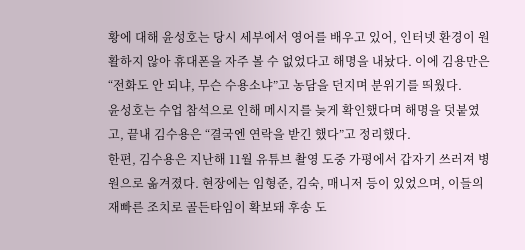황에 대해 윤성호는 당시 세부에서 영어를 배우고 있어, 인터넷 환경이 원활하지 않아 휴대폰을 자주 볼 수 없었다고 해명을 내놨다. 이에 김용만은 “전화도 안 되냐, 무슨 수용소냐”고 농담을 던지며 분위기를 띄웠다.
윤성호는 수업 참석으로 인해 메시지를 늦게 확인했다며 해명을 덧붙였고, 끝내 김수용은 “결국엔 연락을 받긴 했다”고 정리했다.
한편, 김수용은 지난해 11월 유튜브 촬영 도중 가평에서 갑자기 쓰러져 병원으로 옮겨졌다. 현장에는 임형준, 김숙, 매니저 등이 있었으며, 이들의 재빠른 조치로 골든타임이 확보돼 후송 도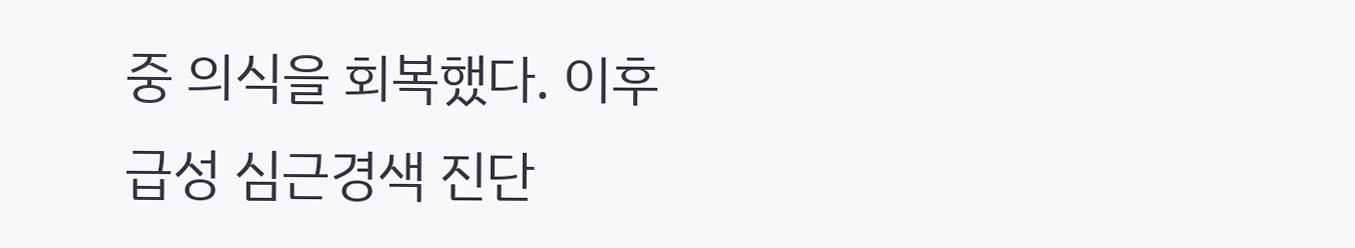중 의식을 회복했다. 이후 급성 심근경색 진단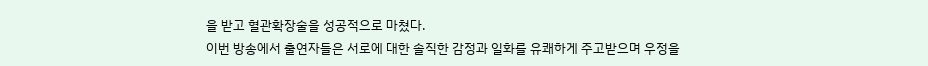을 받고 혈관확장술을 성공적으로 마쳤다.
이번 방송에서 출연자들은 서로에 대한 솔직한 감정과 일화를 유쾌하게 주고받으며 우정을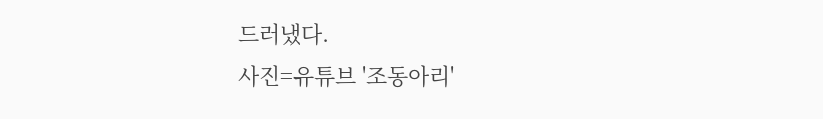드러냈다.
사진=유튜브 '조동아리'